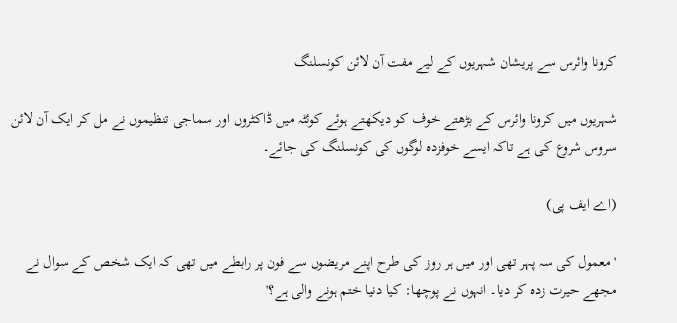کرونا وائرس سے پریشان شہریوں کے لیے مفت آن لائن کونسلنگ

شہریوں میں کرونا وائرس کے بڑھتے خوف کو دیکھتے ہوئے کوئٹہ میں ڈاکٹروں اور سماجی تنظیموں نے مل کر ایک آن لائن سروس شروع کی ہے تاکہ ایسے خوفزدہ لوگوں کی کونسلنگ کی جائے۔

(اے ایف پی)

'معمول کی سہ پہر تھی اور میں ہر روز کی طرح اپنے مریضوں سے فون پر رابطے میں تھی کہ ایک شخص کے سوال نے مجھے حیرت زدہ کر دیا۔ انہوں نے پوچھا: کیا دنیا ختم ہونے والی ہے؟'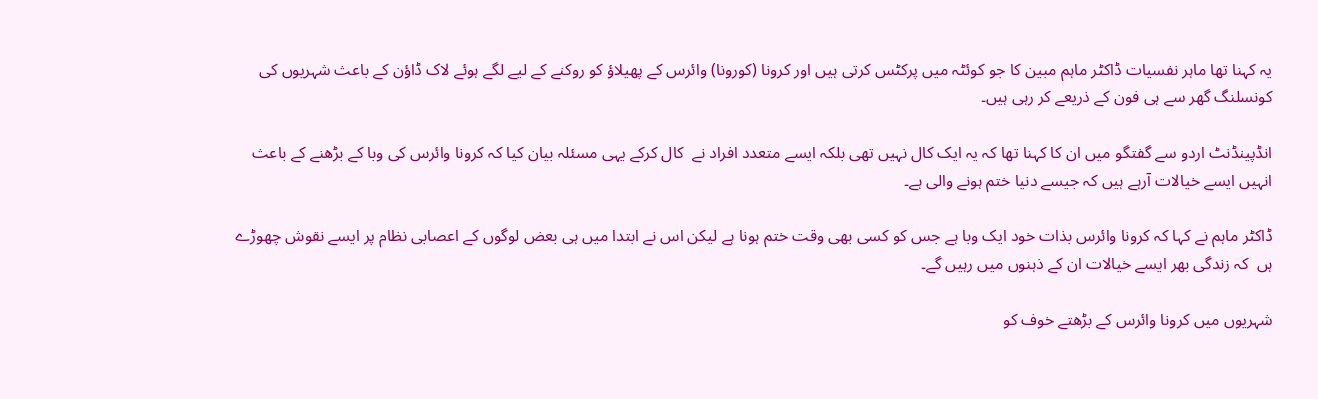یہ کہنا تھا ماہر نفسیات ڈاکٹر ماہم مبین کا جو کوئٹہ میں پرکٹس کرتی ہیں اور کرونا (کورونا) وائرس کے پھیلاؤ کو روکنے کے لیے لگے ہوئے لاک ڈاؤن کے باعث شہریوں کی کونسلنگ گھر سے ہی فون کے ذریعے کر رہی ہیں۔

انڈپینڈنٹ اردو سے گفتگو میں ان کا کہنا تھا کہ یہ ایک کال نہیں تھی بلکہ ایسے متعدد افراد نے  کال کرکے یہی مسئلہ بیان کیا کہ کرونا وائرس کی وبا کے بڑھنے کے باعث انہیں ایسے خیالات آرہے ہیں کہ جیسے دنیا ختم ہونے والی ہے۔

ڈاکٹر ماہم نے کہا کہ کرونا وائرس بذات خود ایک وبا ہے جس کو کسی بھی وقت ختم ہونا ہے لیکن اس نے ابتدا میں ہی بعض لوگوں کے اعصابی نظام پر ایسے نقوش چھوڑے ہں  کہ زندگی بھر ایسے خیالات ان کے ذہنوں میں رہیں گے۔

شہریوں میں کرونا وائرس کے بڑھتے خوف کو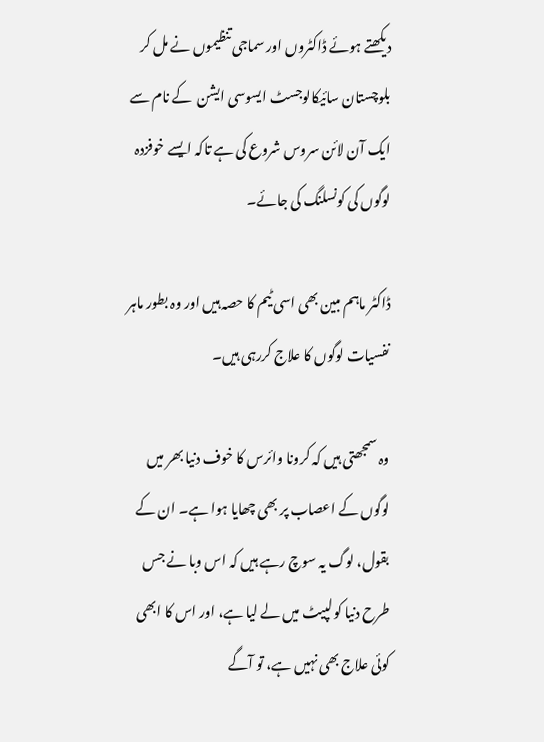دیکھتے ہوئے ڈاکٹروں اور سماجی تنظیموں نے مل کر بلوچستان سائیکالوجسٹ ایسوسی ایشن  کے نام سے ایک آن لائن سروس شروع کی ہے تاکہ ایسے خوفزدہ لوگوں کی کونسلنگ کی جائے۔

ڈاکٹر ماہم مبین بھی اسی ٹیم کا حصہ ہیں اور وہ بطور ماہر نفسیات لوگوں کا علاج کررہی ہیں۔

وہ سمجھتی ہیں کہ کرونا وائرس کا خوف دنیا بھر میں لوگوں کے اعصاب پر بھی چھایا ہوا ہے۔ ان کے بقول، لوگ یہ سوچ رہے ہیں کہ اس وبا نے جس طرح دنیا کو لپیٹ میں لے لیا ہے، اور اس کا ابھی کوئی علاج بھی نہیں ہے، تو آگے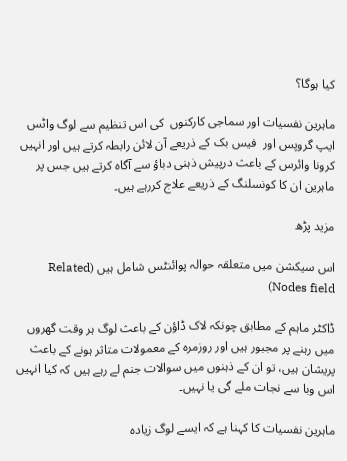کیا ہوگا؟

ماہرین نفسیات اور سماجی کارکنوں  کی اس تنظیم سے لوگ واٹس ایپ گروپس اور  فیس بک کے ذریعے آن لائن رابطہ کرتے ہیں اور انہیں کرونا وائرس کے باعث درپیش ذہنی دباؤ سے آگاہ کرتے ہیں جس پر ماہرین ان کا کونسلنگ کے ذریعے علاج کررہے ہیں۔

مزید پڑھ

اس سیکشن میں متعلقہ حوالہ پوائنٹس شامل ہیں (Related Nodes field)

ڈاکٹر ماہم کے مطابق چونکہ لاک ڈاؤن کے باعث لوگ ہر وقت گھروں میں رہنے پر مجبور ہیں اور روزمرہ کے معمولات متاثر ہونے کے باعث پریشان ہیں، تو ان کے ذہنوں میں سوالات جنم لے رہے ہیں کہ کیا انہیں اس وبا سے نجات ملے گی یا نہیں۔

ماہرین نفسیات کا کہنا ہے کہ ایسے لوگ زیادہ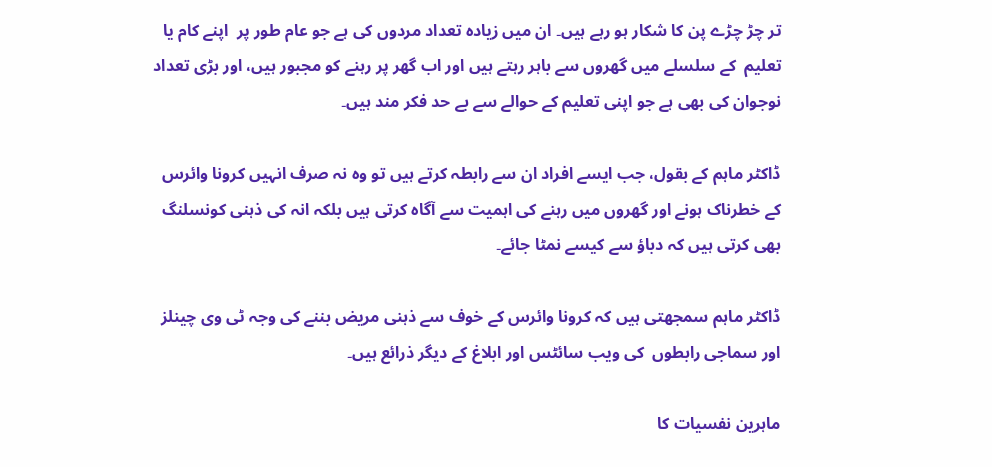تر چڑ چڑے پن کا شکار ہو رہے ہیں۔ ان میں زیادہ تعداد مردوں کی ہے جو عام طور پر  اپنے کام یا تعلیم  کے سلسلے میں گھروں سے باہر رہتے ہیں اور اب گھر پر رہنے کو مجبور ہیں، اور بڑی تعداد نوجوان کی بھی ہے جو اپنی تعلیم کے حوالے سے بے حد فکر مند ہیں۔

ڈاکٹر ماہم کے بقول، جب ایسے افراد ان سے رابطہ کرتے ہیں تو وہ نہ صرف انہیں کرونا وائرس کے خطرناک ہونے اور گھروں میں رہنے کی اہمیت سے آگاہ کرتی ہیں بلکہ انہ کی ذہنی کونسلنگ بھی کرتی ہیں کہ دباؤ سے کیسے نمٹا جائے۔

ڈاکٹر ماہم سمجھتی ہیں کہ کرونا وائرس کے خوف سے ذہنی مریض بننے کی وجہ ٹی وی چینلز اور سماجی رابطوں  کی ویب سائٹس اور ابلاغ کے دیگر ذرائع ہیں۔

ماہرین نفسیات کا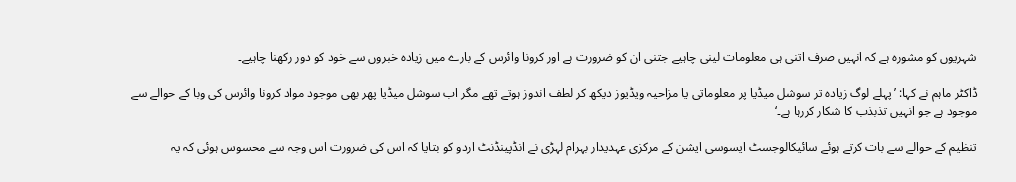شہریوں کو مشورہ ہے کہ انہیں صرف اتنی ہی معلومات لینی چاہیے جتنی ان کو ضرورت ہے اور کرونا وائرس کے بارے میں زیادہ خبروں سے خود کو دور رکھنا چاہیے۔

ڈاکٹر ماہم نے کہا: ’پہلے لوگ زیادہ تر سوشل میڈیا پر معلوماتی یا مزاحیہ ویڈیوز دیکھ کر لطف اندوز ہوتے تھے مگر اب سوشل میڈیا پھر بھی موجود مواد کرونا وائرس کی وبا کے حوالے سے موجود ہے جو انہیں تذبذب کا شکار کررہا ہے۔‘

تنظیم کے حوالے سے بات کرتے ہوئے سائیکالوجسٹ ایسوسی ایشن کے مرکزی عہدیدار بہرام لہڑی نے انڈپینڈنٹ اردو کو بتایا کہ اس کی ضرورت اس وجہ سے محسوس ہوئی کہ یہ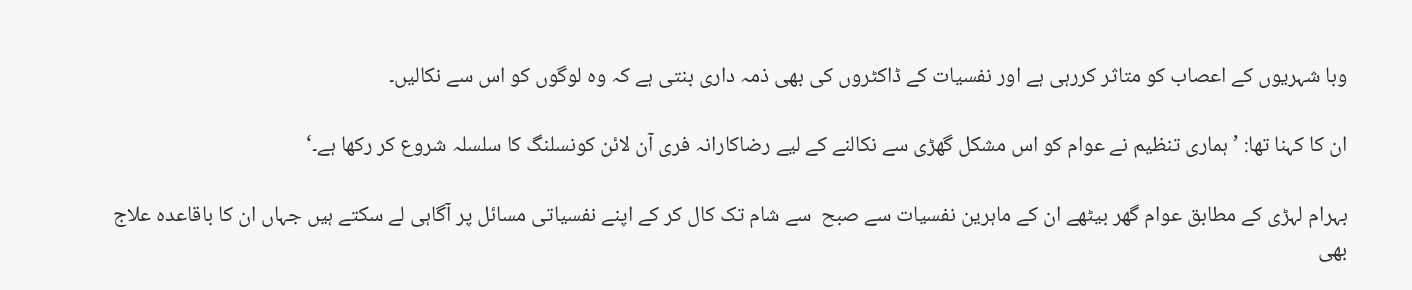وبا شہریوں کے اعصاب کو متاثر کررہی ہے اور نفسیات کے ڈاکٹروں کی بھی ذمہ داری بنتی ہے کہ وہ لوگوں کو اس سے نکالیں۔

ان کا کہنا تھا: ’ہماری تنظیم نے عوام کو اس مشکل گھڑی سے نکالنے کے لیے رضاکارانہ فری آن لائن کونسلنگ کا سلسلہ شروع کر رکھا ہے۔‘

بہرام لہڑی کے مطابق عوام گھر بیٹھے ان کے ماہرین نفسیات سے صبح  سے شام تک کال کر کے اپنے نفسیاتی مسائل پر آگاہی لے سکتے ہیں جہاں ان کا باقاعدہ علاج بھی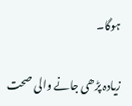ہوگا۔

زیادہ پڑھی جانے والی صحت